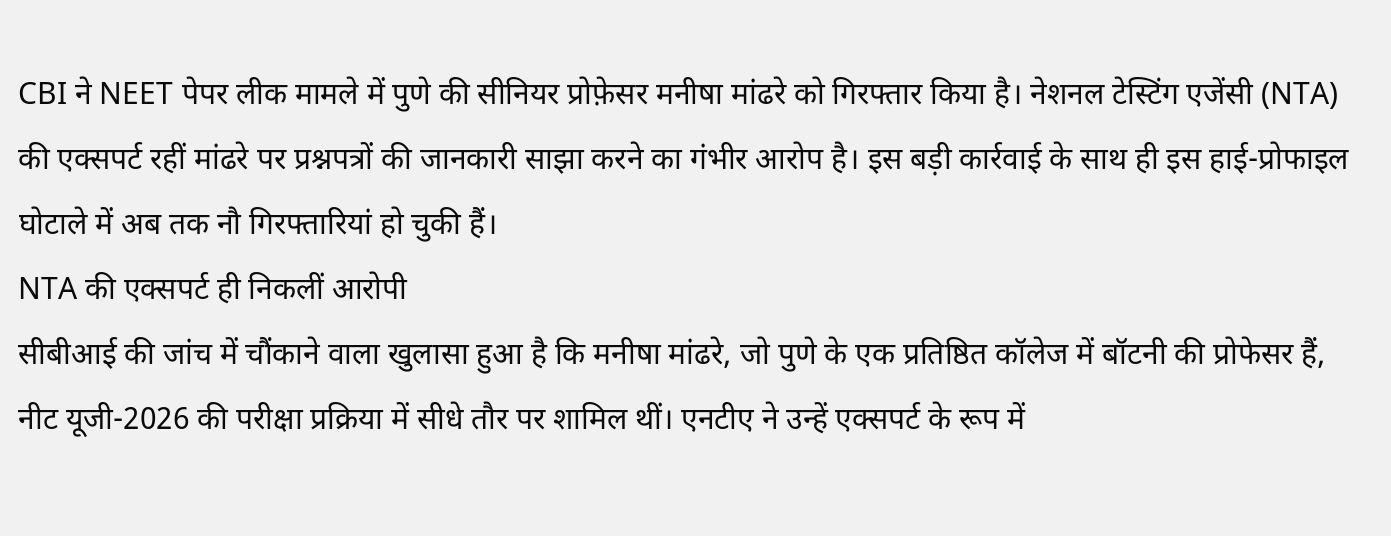CBI ने NEET पेपर लीक मामले में पुणे की सीनियर प्रोफ़ेसर मनीषा मांढरे को गिरफ्तार किया है। नेशनल टेस्टिंग एजेंसी (NTA) की एक्सपर्ट रहीं मांढरे पर प्रश्नपत्रों की जानकारी साझा करने का गंभीर आरोप है। इस बड़ी कार्रवाई के साथ ही इस हाई-प्रोफाइल घोटाले में अब तक नौ गिरफ्तारियां हो चुकी हैं।
NTA की एक्सपर्ट ही निकलीं आरोपी
सीबीआई की जांच में चौंकाने वाला खुलासा हुआ है कि मनीषा मांढरे, जो पुणे के एक प्रतिष्ठित कॉलेज में बॉटनी की प्रोफेसर हैं, नीट यूजी-2026 की परीक्षा प्रक्रिया में सीधे तौर पर शामिल थीं। एनटीए ने उन्हें एक्सपर्ट के रूप में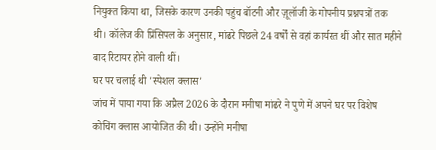नियुक्त किया था, जिसके कारण उनकी पहुंच बॉटनी और ज़ूलॉजी के गोपनीय प्रश्नपत्रों तक थी। कॉलेज की प्रिंसिपल के अनुसार, मांढरे पिछले 24 वर्षों से वहां कार्यरत थीं और सात महीने बाद रिटायर होने वाली थीं।
घर पर चलाई थी 'स्पेशल क्लास'
जांच में पाया गया कि अप्रैल 2026 के दौरान मनीषा मांढरे ने पुणे में अपने घर पर विशेष कोचिंग क्लास आयोजित की थी। उन्होंने मनीषा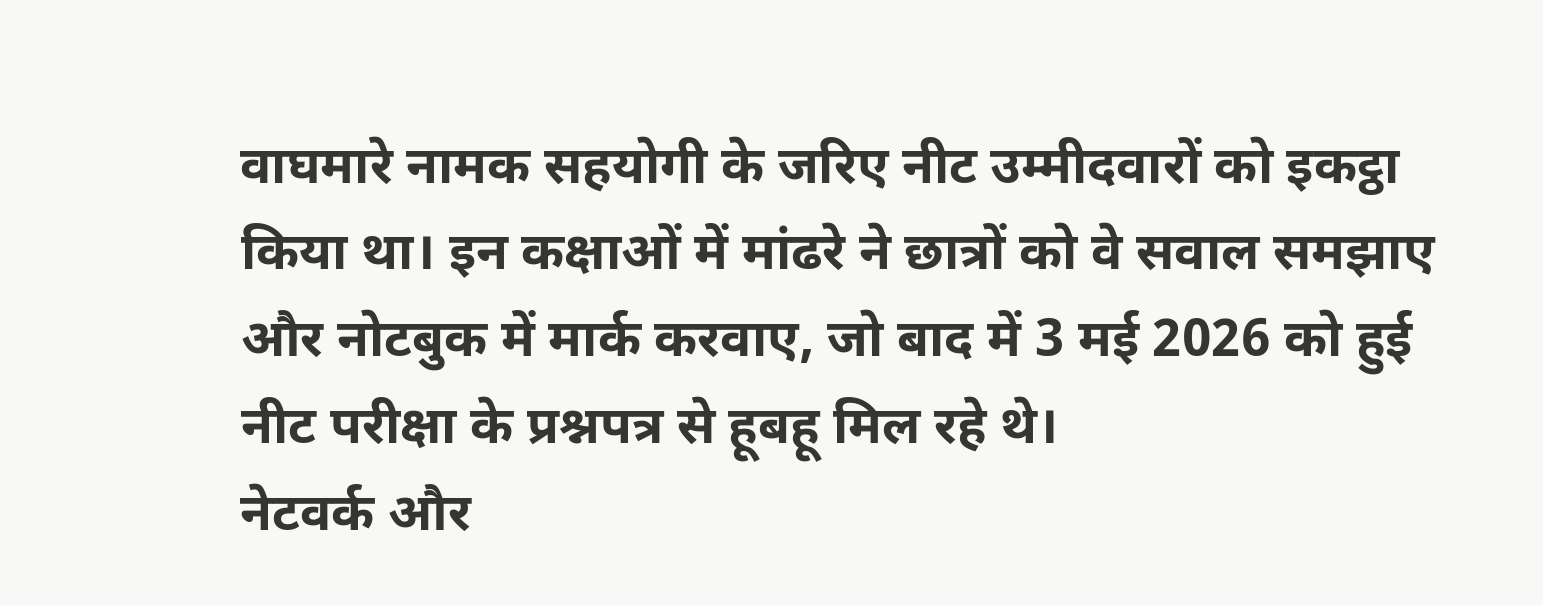वाघमारे नामक सहयोगी के जरिए नीट उम्मीदवारों को इकट्ठा किया था। इन कक्षाओं में मांढरे ने छात्रों को वे सवाल समझाए और नोटबुक में मार्क करवाए, जो बाद में 3 मई 2026 को हुई नीट परीक्षा के प्रश्नपत्र से हूबहू मिल रहे थे।
नेटवर्क और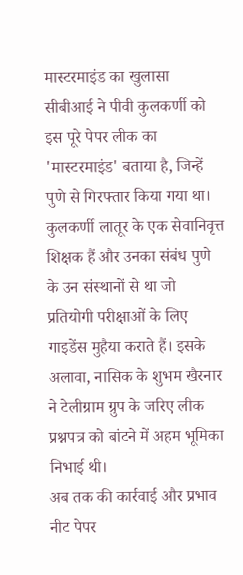मास्टरमाइंड का खुलासा
सीबीआई ने पीवी कुलकर्णी को इस पूरे पेपर लीक का 'मास्टरमाइंड' बताया है, जिन्हें पुणे से गिरफ्तार किया गया था। कुलकर्णी लातूर के एक सेवानिवृत्त शिक्षक हैं और उनका संबंध पुणे के उन संस्थानों से था जो प्रतियोगी परीक्षाओं के लिए गाइडेंस मुहैया कराते हैं। इसके अलावा, नासिक के शुभम खैरनार ने टेलीग्राम ग्रुप के जरिए लीक प्रश्नपत्र को बांटने में अहम भूमिका निभाई थी।
अब तक की कार्रवाई और प्रभाव
नीट पेपर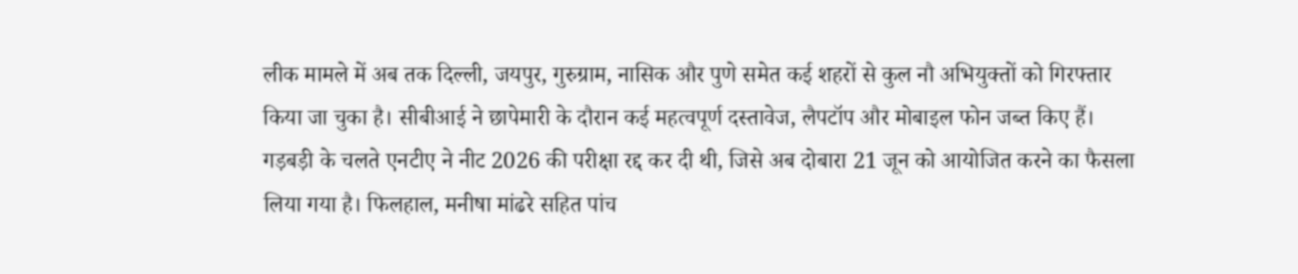लीक मामले में अब तक दिल्ली, जयपुर, गुरुग्राम, नासिक और पुणे समेत कई शहरों से कुल नौ अभियुक्तों को गिरफ्तार किया जा चुका है। सीबीआई ने छापेमारी के दौरान कई महत्वपूर्ण दस्तावेज, लैपटॉप और मोबाइल फोन जब्त किए हैं। गड़बड़ी के चलते एनटीए ने नीट 2026 की परीक्षा रद्द कर दी थी, जिसे अब दोबारा 21 जून को आयोजित करने का फैसला लिया गया है। फिलहाल, मनीषा मांढरे सहित पांच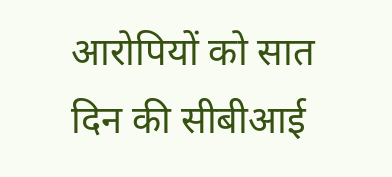आरोपियों को सात दिन की सीबीआई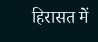हिरासत में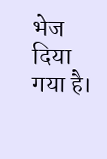भेज दिया गया है।